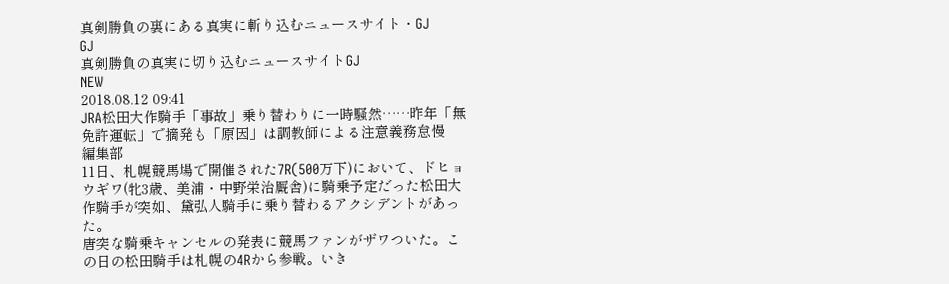真剣勝負の裏にある真実に斬り込むニュースサイト・GJ
GJ
真剣勝負の真実に切り込むニュースサイトGJ
NEW
2018.08.12 09:41
JRA松田大作騎手「事故」乗り替わりに一時騒然……昨年「無免許運転」で摘発も「原因」は調教師による注意義務怠慢
編集部
11日、札幌競馬場で開催された7R(500万下)において、ドヒョウギワ(牝3歳、美浦・中野栄治厩舎)に騎乗予定だった松田大作騎手が突如、黛弘人騎手に乗り替わるアクシデントがあった。
唐突な騎乗キャンセルの発表に競馬ファンがザワついた。この日の松田騎手は札幌の4Rから参戦。いき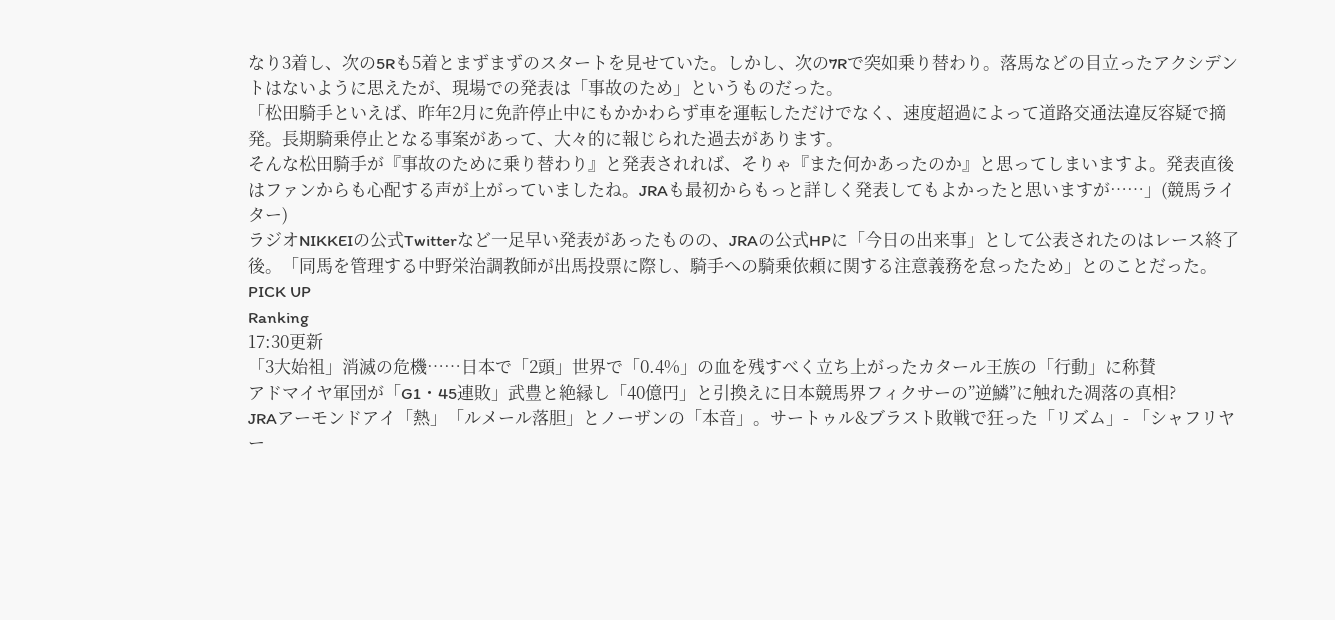なり3着し、次の5Rも5着とまずまずのスタートを見せていた。しかし、次の7Rで突如乗り替わり。落馬などの目立ったアクシデントはないように思えたが、現場での発表は「事故のため」というものだった。
「松田騎手といえば、昨年2月に免許停止中にもかかわらず車を運転しただけでなく、速度超過によって道路交通法違反容疑で摘発。長期騎乗停止となる事案があって、大々的に報じられた過去があります。
そんな松田騎手が『事故のために乗り替わり』と発表されれば、そりゃ『また何かあったのか』と思ってしまいますよ。発表直後はファンからも心配する声が上がっていましたね。JRAも最初からもっと詳しく発表してもよかったと思いますが……」(競馬ライター)
ラジオNIKKEIの公式Twitterなど一足早い発表があったものの、JRAの公式HPに「今日の出来事」として公表されたのはレース終了後。「同馬を管理する中野栄治調教師が出馬投票に際し、騎手への騎乗依頼に関する注意義務を怠ったため」とのことだった。
PICK UP
Ranking
17:30更新
「3大始祖」消滅の危機……日本で「2頭」世界で「0.4%」の血を残すべく立ち上がったカタール王族の「行動」に称賛
アドマイヤ軍団が「G1・45連敗」武豊と絶縁し「40億円」と引換えに日本競馬界フィクサーの”逆鱗”に触れた凋落の真相?
JRAアーモンドアイ「熱」「ルメール落胆」とノーザンの「本音」。サートゥル&ブラスト敗戦で狂った「リズム」- 「シャフリヤー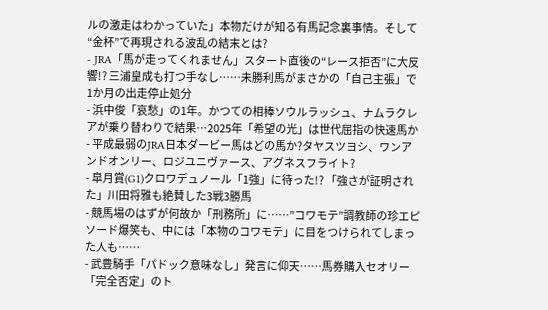ルの激走はわかっていた」本物だけが知る有馬記念裏事情。そして“金杯”で再現される波乱の結末とは?
- JRA「馬が走ってくれません」スタート直後の“レース拒否”に大反響!? 三浦皇成も打つ手なし……未勝利馬がまさかの「自己主張」で1か月の出走停止処分
- 浜中俊「哀愁」の1年。かつての相棒ソウルラッシュ、ナムラクレアが乗り替わりで結果…2025年「希望の光」は世代屈指の快速馬か
- 平成最弱のJRA日本ダービー馬はどの馬か?タヤスツヨシ、ワンアンドオンリー、ロジユニヴァース、アグネスフライト?
- 皐月賞(G1)クロワデュノール「1強」に待った!? 「強さが証明された」川田将雅も絶賛した3戦3勝馬
- 競馬場のはずが何故か「刑務所」に……”コワモテ”調教師の珍エピソード爆笑も、中には「本物のコワモテ」に目をつけられてしまった人も……
- 武豊騎手「パドック意味なし」発言に仰天……馬券購入セオリー「完全否定」のト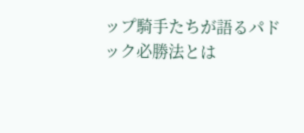ップ騎手たちが語るパドック必勝法とは